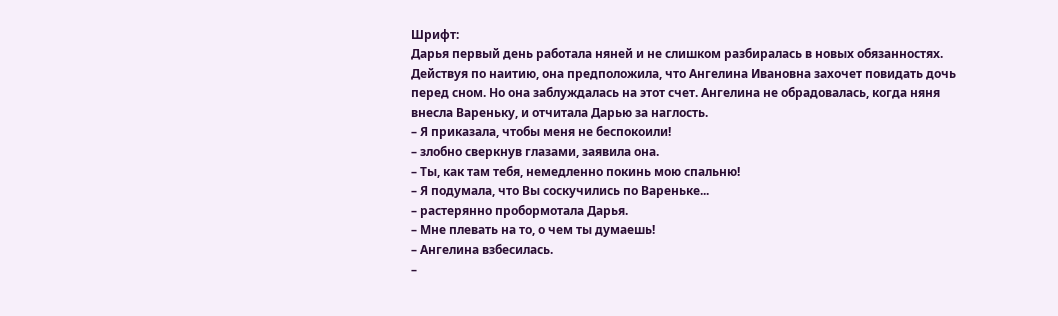Шрифт:
Дарья первый день работала няней и не слишком разбиралась в новых обязанностях. Действуя по наитию, она предположила, что Ангелина Ивановна захочет повидать дочь перед сном. Но она заблуждалась на этот счет. Ангелина не обрадовалась, когда няня внесла Вареньку, и отчитала Дарью за наглость.
– Я приказала, чтобы меня не беспокоили!
– злобно сверкнув глазами, заявила она.
– Ты, как там тебя, немедленно покинь мою спальню!
– Я подумала, что Вы соскучились по Вареньке...
– растерянно пробормотала Дарья.
– Мне плевать на то, о чем ты думаешь!
– Ангелина взбесилась.
–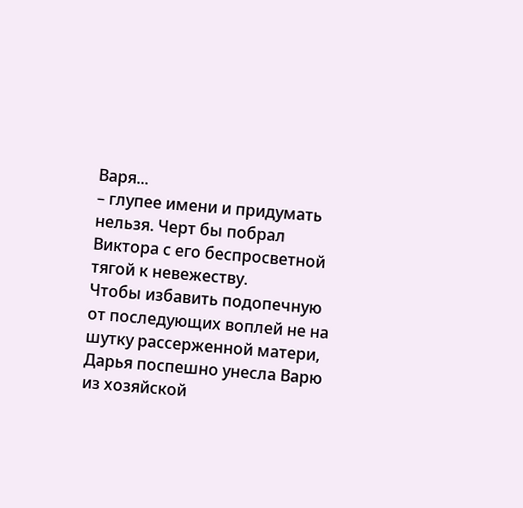Варя...
– глупее имени и придумать нельзя. Черт бы побрал Виктора с его беспросветной тягой к невежеству.
Чтобы избавить подопечную от последующих воплей не на шутку рассерженной матери, Дарья поспешно унесла Варю из хозяйской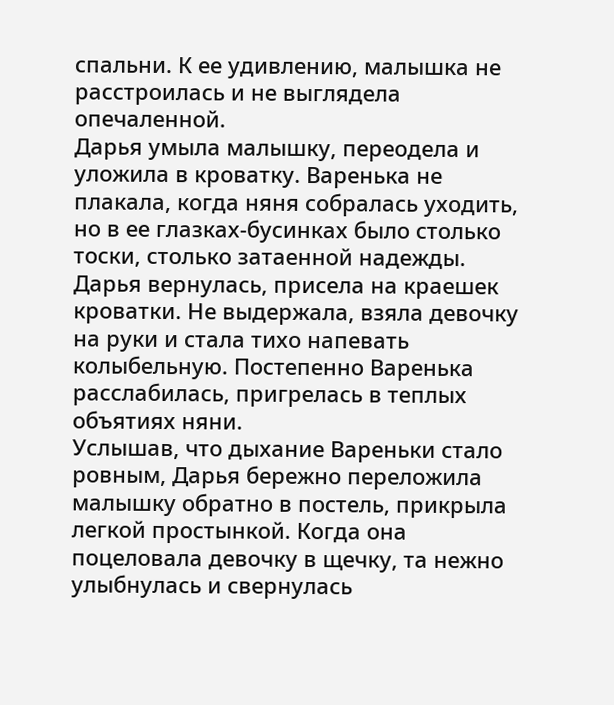спальни. К ее удивлению, малышка не расстроилась и не выглядела опечаленной.
Дарья умыла малышку, переодела и уложила в кроватку. Варенька не плакала, когда няня собралась уходить, но в ее глазках-бусинках было столько тоски, столько затаенной надежды.
Дарья вернулась, присела на краешек кроватки. Не выдержала, взяла девочку на руки и стала тихо напевать колыбельную. Постепенно Варенька расслабилась, пригрелась в теплых объятиях няни.
Услышав, что дыхание Вареньки стало ровным, Дарья бережно переложила малышку обратно в постель, прикрыла легкой простынкой. Когда она поцеловала девочку в щечку, та нежно улыбнулась и свернулась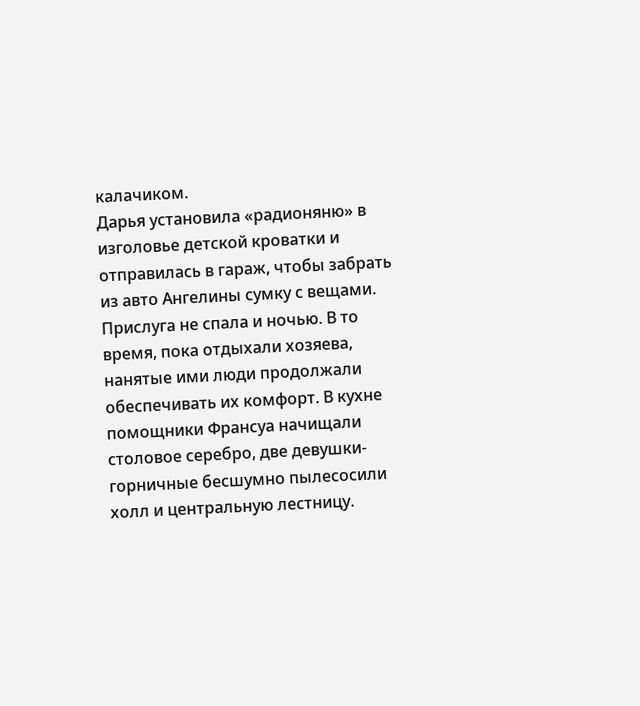калачиком.
Дарья установила «радионяню» в изголовье детской кроватки и отправилась в гараж, чтобы забрать из авто Ангелины сумку с вещами.
Прислуга не спала и ночью. В то время, пока отдыхали хозяева, нанятые ими люди продолжали обеспечивать их комфорт. В кухне помощники Франсуа начищали столовое серебро, две девушки-горничные бесшумно пылесосили холл и центральную лестницу.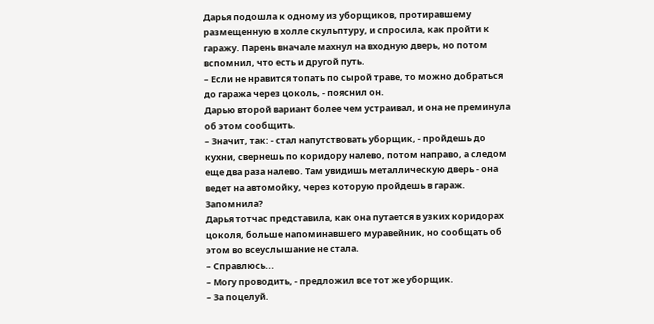Дарья подошла к одному из уборщиков, протиравшему размещенную в холле скульптуру, и спросила, как пройти к гаражу. Парень вначале махнул на входную дверь, но потом вспомнил, что есть и другой путь.
– Если не нравится топать по сырой траве, то можно добраться до гаража через цоколь, - пояснил он.
Дарью второй вариант более чем устраивал, и она не преминула об этом сообщить.
– Значит, так: - стал напутствовать уборщик, - пройдешь до кухни, свернешь по коридору налево, потом направо, а следом еще два раза налево. Там увидишь металлическую дверь - она ведет на автомойку, через которую пройдешь в гараж. Запомнила?
Дарья тотчас представила, как она путается в узких коридорах цоколя, больше напоминавшего муравейник, но сообщать об этом во всеуслышание не стала.
– Справлюсь...
– Могу проводить, - предложил все тот же уборщик.
– За поцелуй.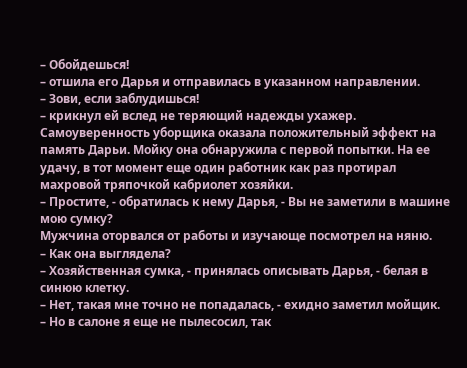– Обойдешься!
– отшила его Дарья и отправилась в указанном направлении.
– Зови, если заблудишься!
– крикнул ей вслед не теряющий надежды ухажер.
Самоуверенность уборщика оказала положительный эффект на память Дарьи. Мойку она обнаружила с первой попытки. На ее удачу, в тот момент еще один работник как раз протирал махровой тряпочкой кабриолет хозяйки.
– Простите, - обратилась к нему Дарья, - Вы не заметили в машине мою сумку?
Мужчина оторвался от работы и изучающе посмотрел на няню.
– Как она выглядела?
– Хозяйственная сумка, - принялась описывать Дарья, - белая в синюю клетку.
– Нет, такая мне точно не попадалась, - ехидно заметил мойщик.
– Но в салоне я еще не пылесосил, так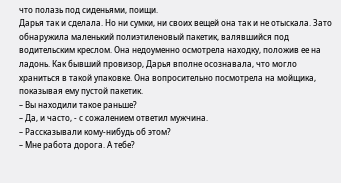что полазь под сиденьями, поищи.
Дарья так и сделала. Но ни сумки, ни своих вещей она так и не отыскала. Зато обнаружила маленький полиэтиленовый пакетик, валявшийся под водительским креслом. Она недоуменно осмотрела находку, положив ее на ладонь. Как бывший провизор, Дарья вполне осознавала, что могло храниться в такой упаковке. Она вопросительно посмотрела на мойщика, показывая ему пустой пакетик.
– Вы находили такое раньше?
– Да, и часто, - с сожалением ответил мужчина.
– Рассказывали кому-нибудь об этом?
– Мне работа дорога. А тебе?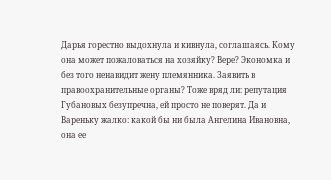Дарья горестно выдохнула и кивнула, соглашаясь. Кому она может пожаловаться на хозяйку? Вере? Экономка и без того ненавидит жену племянника. Заявить в правоохранительные органы? Тоже вряд ли: репутация Губановых безупречна, ей просто не поверят. Да и Вареньку жалко: какой бы ни была Ангелина Ивановна, она ее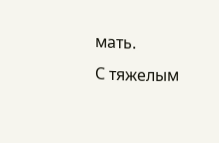мать.
С тяжелым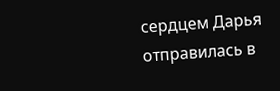сердцем Дарья отправилась в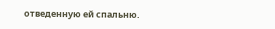отведенную ей спальню.